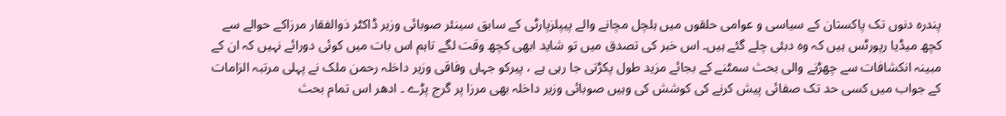پندرہ دنوں تک پاکستان کے سیاسی و عوامی حلقوں میں ہلچل مچانے والے پیپلزپارٹی کے سابق سینئر صوبائی وزیر ڈاکٹر ذوالفقار مرزاکے حوالے سے کچھ میڈیا رپورٹس ہیں کہ وہ دبئی چلے گئے ہیں۔ اس خبر کی تصدق میں تو شاید ابھی کچھ وقت لگے تاہم اس بات میں کوئی دورائے نہیں کہ ان کے مبینہ انکشافات سے چھڑنے والی بحث سمٹنے کے بجائے مزید طول پکڑتی جا رہی ہے ، پیرکو جہاں وفاقی وزیر داخلہ رحمن ملک نے پہلی مرتبہ الزامات کے جواب میں کسی حد تک صفائی پیش کرنے کی کوشش کی وہیں صوبائی وزیر داخلہ بھی مرزا پر گرج پڑے ۔ ادھر اس تمام بحث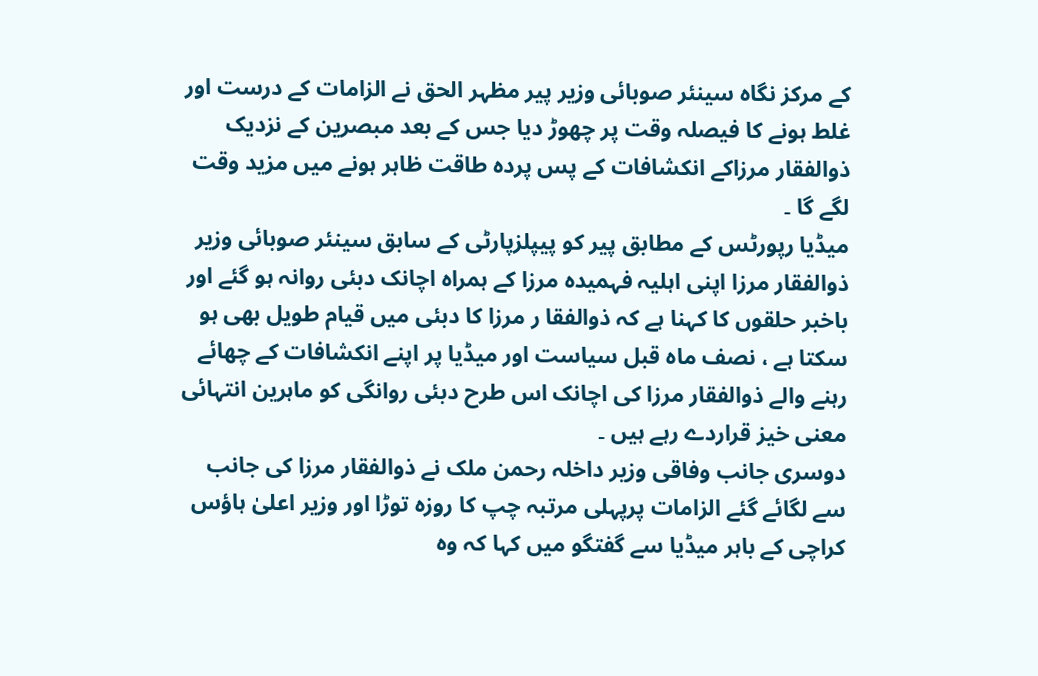کے مرکز نگاہ سینئر صوبائی وزیر پیر مظہر الحق نے الزامات کے درست اور غلط ہونے کا فیصلہ وقت پر چھوڑ دیا جس کے بعد مبصرین کے نزدیک ذوالفقار مرزاکے انکشافات کے پس پردہ طاقت ظاہر ہونے میں مزید وقت لگے گا ۔
میڈیا رپورٹس کے مطابق پیر کو پیپلزپارٹی کے سابق سینئر صوبائی وزیر ذوالفقار مرزا اپنی اہلیہ فہمیدہ مرزا کے ہمراہ اچانک دبئی روانہ ہو گئے اور باخبر حلقوں کا کہنا ہے کہ ذوالفقا ر مرزا کا دبئی میں قیام طویل بھی ہو سکتا ہے ، نصف ماہ قبل سیاست اور میڈیا پر اپنے انکشافات کے چھائے رہنے والے ذوالفقار مرزا کی اچانک اس طرح دبئی روانگی کو ماہرین انتہائی معنی خیز قراردے رہے ہیں ۔
دوسری جانب وفاقی وزیر داخلہ رحمن ملک نے ذوالفقار مرزا کی جانب سے لگائے گئے الزامات پرپہلی مرتبہ چپ کا روزہ توڑا اور وزیر اعلیٰ ہاؤس کراچی کے باہر میڈیا سے گفتگو میں کہا کہ وہ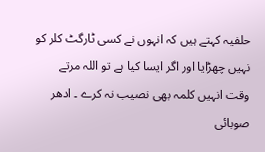حلفیہ کہتے ہیں کہ انہوں نے کسی ٹارگٹ کلر کو نہیں چھڑایا اور اگر ایسا کیا ہے تو اللہ مرتے وقت انہیں کلمہ بھی نصیب نہ کرے ۔ ادھر صوبائی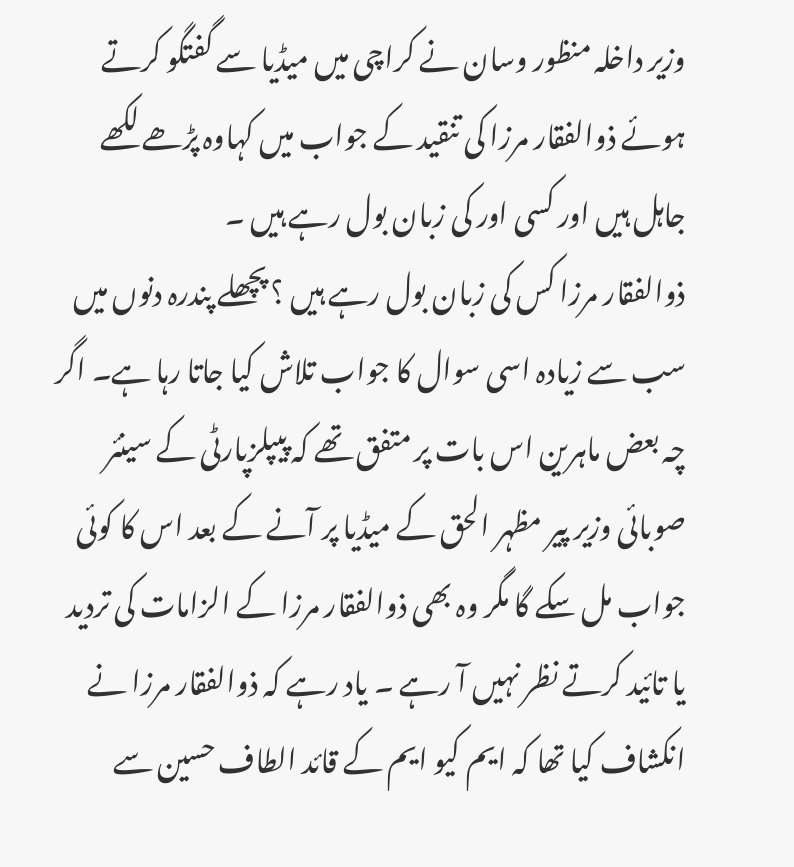وزیر داخلہ منظور وسان نے کراچی میں میڈیا سے گفتگو کرتے ہوئے ذوالفقار مرزا کی تنقید کے جواب میں کہاوہ پڑھے لکھے جاہل ہیں اور کسی اور کی زبان بول رہے ہیں ۔
ذوالفقار مرزا کس کی زبان بول رہے ہیں ؟ پچھلے پندرہ دنوں میں سب سے زیادہ اسی سوال کا جواب تلاش کیا جاتا رہا ہے۔ اگر چہ بعض ماہرین اس بات پر متفق تھے کہ پیپلزپارٹی کے سینئر صوبائی وزیر پیر مظہر الحق کے میڈیا پر آنے کے بعد اس کا کوئی جواب مل سکے گا مگر وہ بھی ذوالفقار مرزا کے الزامات کی تردید یا تائید کرتے نظر نہیں آ رہے ۔ یاد رہے کہ ذوالفقار مرزا نے انکشاف کیا تھا کہ ایم کیو ایم کے قائد الطاف حسین سے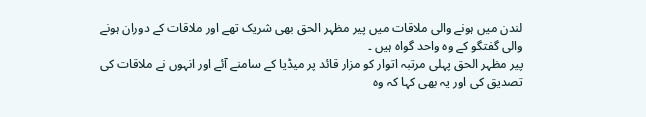لندن میں ہونے والی ملاقات میں پیر مظہر الحق بھی شریک تھے اور ملاقات کے دوران ہونے والی گفتگو کے وہ واحد گواہ ہیں ۔
پیر مظہر الحق پہلی مرتبہ اتوار کو مزار قائد پر میڈیا کے سامنے آئے اور انہوں نے ملاقات کی تصدیق کی اور یہ بھی کہا کہ وہ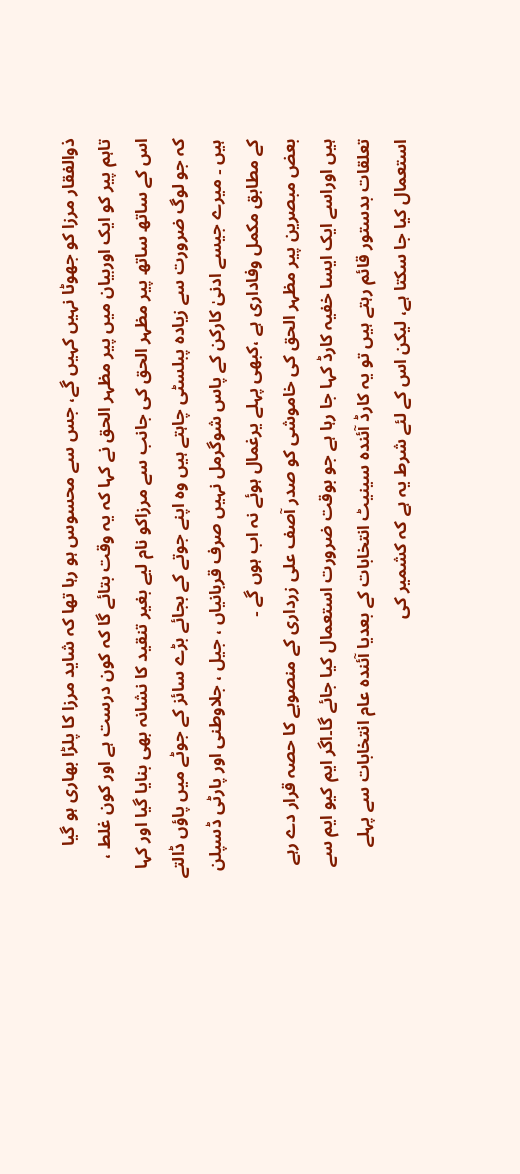ذوالفقار مرزا کو جھوٹا نہیں کہیں گے، جس سے محسوس ہو رہا تھا کہ شاید مرزا کا پلڑا بھاری ہو گیا تاہم پیر کو ایک اوربیان میں پیر مظہر الحق نے کہا کہ یہ وقت بتائے گا کہ کون درست ہے اور کون غلط ، اس کے ساتھ ساتھ پیر مظہر الحق کی جانب سے مرزاکو نام لیے بغیر تنقید کا نشانہ بھی بنایا گیا اور کہا کہ جو لوگ ضرورت سے زیادہ پبلسٹی چاہتے ہیں وہ اپنے جوتے کے بجائے بڑے سائز کے جوٹے میں پاؤں ڈالتے ہیں ۔ میرے جیسے ادنیٰ کارکن کے پاس شوگرمل نہیں صرف قربانیاں ، جیل ، جلاوطنی اور پارٹی ڈسپلن کے مطابق مکمل وفاداری ہے ،کبھی پہلے یرغمال ہوئے نہ اب ہوں گے ۔
بعض مبصرین پیر مظہر الحق کی خاموشی کو صدر آصف علی زرداری کے منصوبے کا حصہ قرار دے رہے ہیں اوراسے ایک ایسا خفیہ کارڈ کہا جا رہا ہے جو بوقت ضرورت استعمال کیا جائے گا۔اگر ایم کیو ایم سے تعلقات بدستور قائم رہتے ہیں تو یہ کارڈ آئندہ سینیٹ انتخابات کے بعدیا آئندہ عام انتخابات سے پہلے استعمال کیا جا سکتا ہے، لیکن اس کے لئے شرط یہ ہے کہ کشمیر کی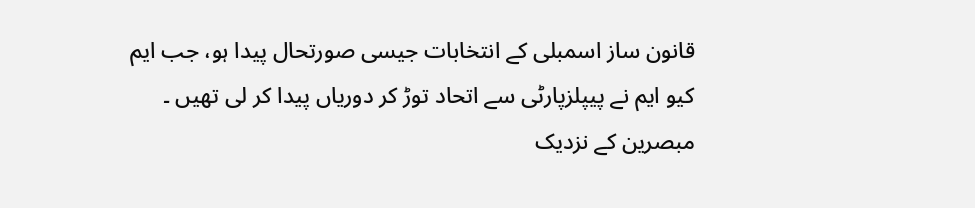قانون ساز اسمبلی کے انتخابات جیسی صورتحال پیدا ہو، جب ایم کیو ایم نے پیپلزپارٹی سے اتحاد توڑ کر دوریاں پیدا کر لی تھیں ۔
مبصرین کے نزدیک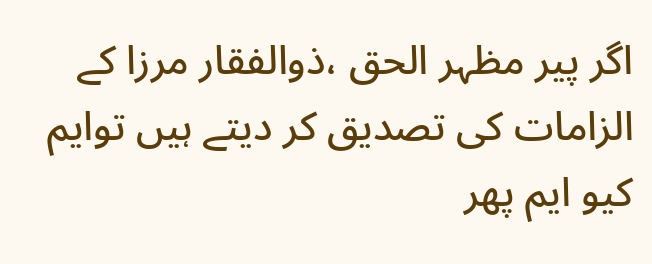اگر پیر مظہر الحق ،ذوالفقار مرزا کے الزامات کی تصدیق کر دیتے ہیں توایم کیو ایم پھر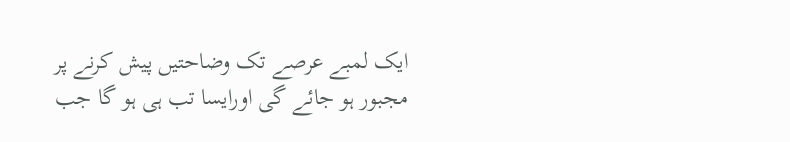ایک لمبے عرصے تک وضاحتیں پیش کرنے پر مجبور ہو جائے گی اورایسا تب ہی ہو گا جب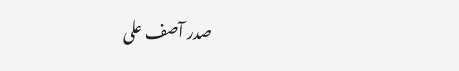صدر آصف علی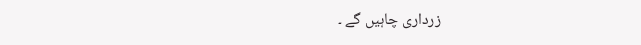زرداری چاہیں گے ۔